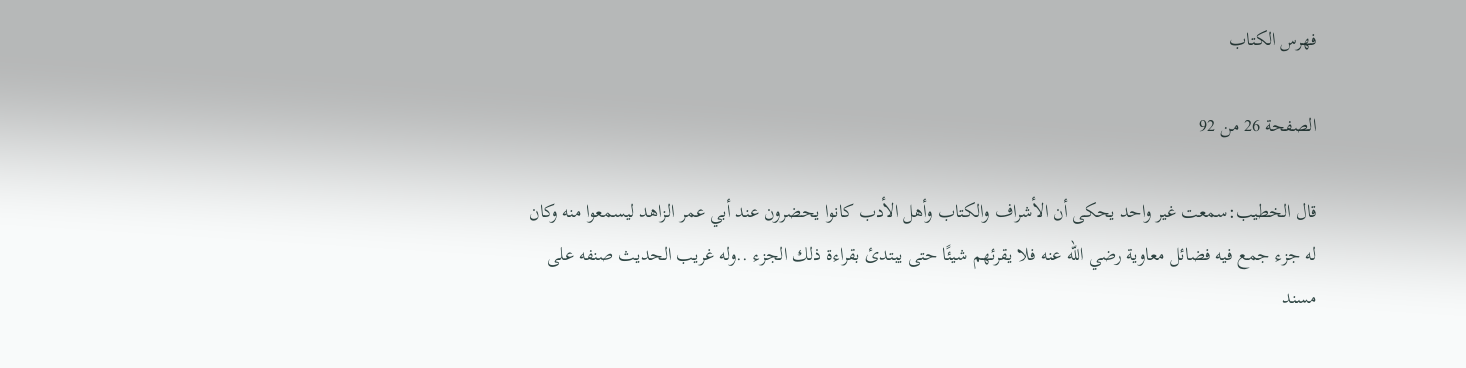فهرس الكتاب

الصفحة 26 من 92

قال الخطيب:سمعت غير واحد يحكى أن الأشراف والكتاب وأهل الأدب كانوا يحضرون عند أبي عمر الزاهد ليسمعوا منه وكان له جزء جمع فيه فضائل معاوية رضي الله عنه فلا يقرئهم شيئًا حتى يبتدئ بقراءة ذلك الجزء ..وله غريب الحديث صنفه على مسند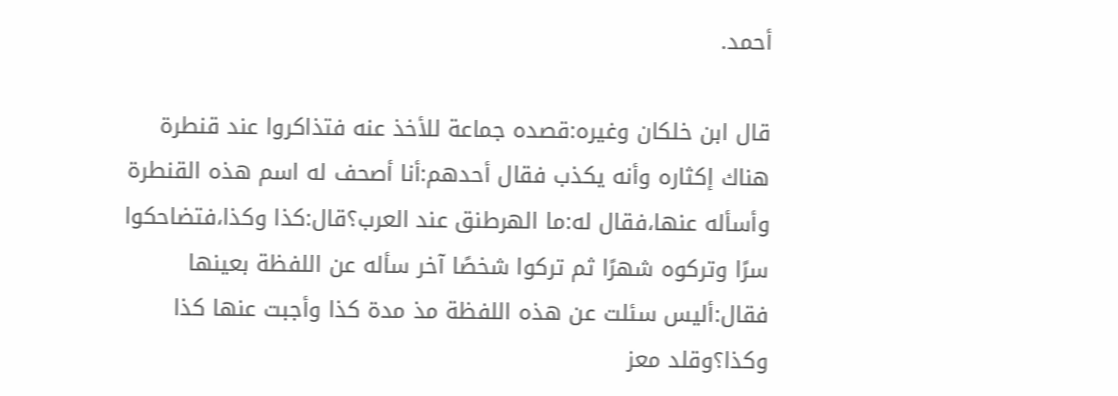أحمد.

قال ابن خلكان وغيره:قصده جماعة للأخذ عنه فتذاكروا عند قنطرة هناك إكثاره وأنه يكذب فقال أحدهم:أنا أصحف له اسم هذه القنطرة وأسأله عنها،فقال له:ما الهرطنق عند العرب؟قال:كذا وكذا،فتضاحكوا سرًا وتركوه شهرًا ثم تركوا شخصًا آخر سأله عن اللفظة بعينها فقال:أليس سئلت عن هذه اللفظة مذ مدة كذا وأجبت عنها كذا وكذا؟وقلد معز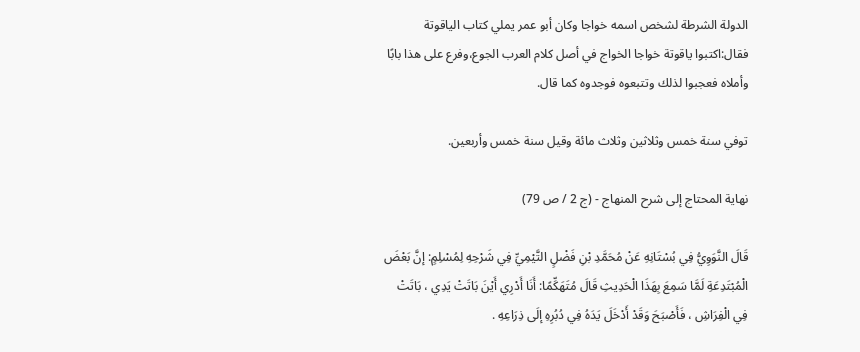الدولة الشرطة لشخص اسمه خواجا وكان أبو عمر يملي كتاب الياقوتة فقال:اكتبوا ياقوتة خواجا الخواج في أصل كلام العرب الجوع،وفرع على هذا بابًا وأملاه فعجبوا لذلك وتتبعوه فوجدوه كما قال.

توفي سنة خمس وثلاثين وثلاث مائة وقيل سنة خمس وأربعين.

نهاية المحتاج إلى شرح المنهاج - (ج 2 / ص 79)

قَالَ النَّوَوِيُّ فِي بُسْتَانِهِ عَنْ مُحَمَّدِ بْنِ فَضْلٍ التَّيْمِيِّ فِي شَرْحِهِ لِمُسْلِمٍ: إنَّ بَعْضَ الْمُبْتَدِعَةِ لَمَّا سَمِعَ بِهَذَا الْحَدِيثِ قَالَ مُتَهَكِّمًا: أَنَا أَدْرِي أَيْنَ بَاتَتْ يَدِي ، بَاتَتْ فِي الْفِرَاشِ ، فَأَصْبَحَ وَقَدْ أَدْخَلَ يَدَهُ فِي دُبُرِهِ إلَى ذِرَاعِهِ .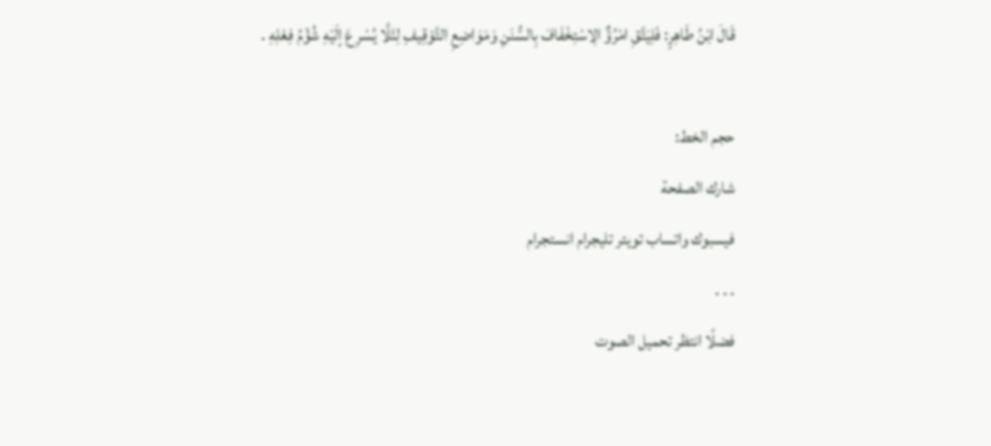قَالَ ابْنُ طَاهِرٍ: فَلِيَتَّقِ امْرُؤٌ الِاسْتِخْفَافَ بِالسُّنَنِ وَمَوَاضِعِ التَّوْقِيفِ لِئَلَّا يُسْرِعَ إلَيْهِ شُؤْمُ فِعْلِهِ .

حجم الخط:
شارك الصفحة
فيسبوك واتساب تويتر تليجرام انستجرام
. . .
فضلًا انتظر تحميل الصوت